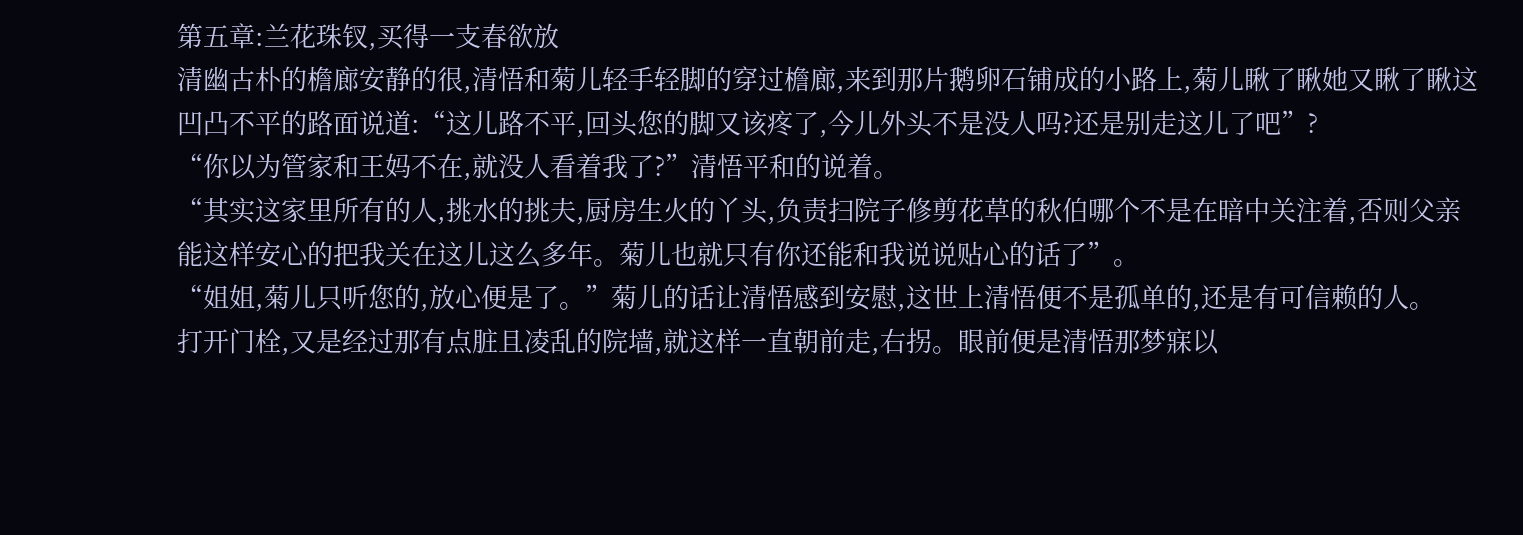第五章:兰花珠钗,买得一支春欲放
清幽古朴的檐廊安静的很,清悟和菊儿轻手轻脚的穿过檐廊,来到那片鹅卵石铺成的小路上,菊儿瞅了瞅她又瞅了瞅这凹凸不平的路面说道:“这儿路不平,回头您的脚又该疼了,今儿外头不是没人吗?还是别走这儿了吧”?
“你以为管家和王妈不在,就没人看着我了?”清悟平和的说着。
“其实这家里所有的人,挑水的挑夫,厨房生火的丫头,负责扫院子修剪花草的秋伯哪个不是在暗中关注着,否则父亲能这样安心的把我关在这儿这么多年。菊儿也就只有你还能和我说说贴心的话了”。
“姐姐,菊儿只听您的,放心便是了。”菊儿的话让清悟感到安慰,这世上清悟便不是孤单的,还是有可信赖的人。
打开门栓,又是经过那有点脏且凌乱的院墙,就这样一直朝前走,右拐。眼前便是清悟那梦寐以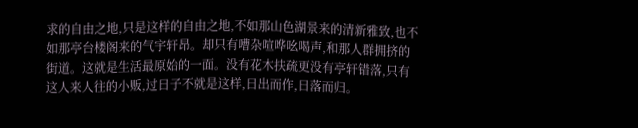求的自由之地,只是这样的自由之地,不如那山色湖景来的清新雅致,也不如那亭台楼阁来的气宇轩昂。却只有嘈杂喧哗吆喝声,和那人群拥挤的街道。这就是生活最原始的一面。没有花木扶疏更没有亭轩错落,只有这人来人往的小贩,过日子不就是这样,日出而作,日落而归。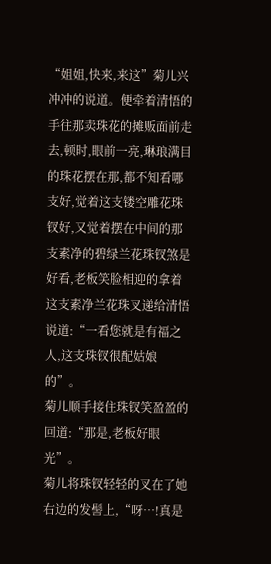“姐姐,快来,来这”菊儿兴冲冲的说道。便牵着清悟的手往那卖珠花的摊贩面前走去,顿时,眼前一亮,琳琅满目的珠花摆在那,都不知看哪支好,觉着这支镂空雕花珠钗好,又觉着摆在中间的那支素净的碧绿兰花珠钗煞是好看,老板笑脸相迎的拿着这支素净兰花珠叉递给清悟说道:“一看您就是有福之人,这支珠钗很配姑娘的”。
菊儿顺手接住珠钗笑盈盈的回道:“那是,老板好眼光”。
菊儿将珠钗轻轻的叉在了她右边的发髻上,“呀…!真是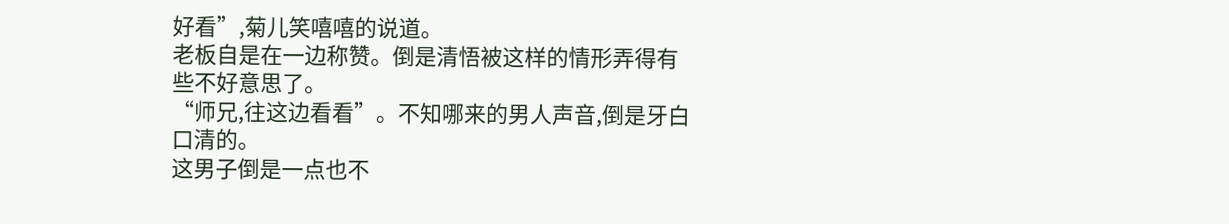好看”,菊儿笑嘻嘻的说道。
老板自是在一边称赞。倒是清悟被这样的情形弄得有些不好意思了。
“师兄,往这边看看”。不知哪来的男人声音,倒是牙白口清的。
这男子倒是一点也不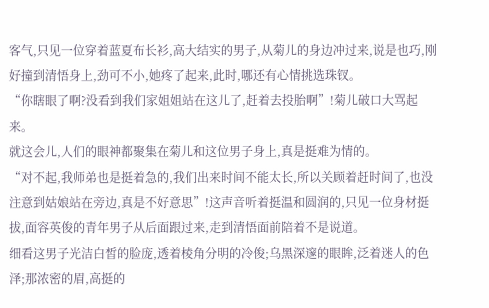客气,只见一位穿着蓝夏布长衫,高大结实的男子,从菊儿的身边冲过来,说是也巧,刚好撞到清悟身上,劲可不小,她疼了起来,此时,哪还有心情挑选珠钗。
“你瞎眼了啊?没看到我们家姐姐站在这儿了,赶着去投胎啊”!菊儿破口大骂起来。
就这会儿,人们的眼神都聚集在菊儿和这位男子身上,真是挺难为情的。
“对不起,我师弟也是挺着急的,我们出来时间不能太长,所以关顾着赶时间了,也没注意到姑娘站在旁边,真是不好意思”!这声音听着挺温和圆润的,只见一位身材挺拔,面容英俊的青年男子从后面跟过来,走到清悟面前陪着不是说道。
细看这男子光洁白皙的脸庞,透着棱角分明的冷俊;乌黑深邃的眼眸,泛着迷人的色泽;那浓密的眉,高挺的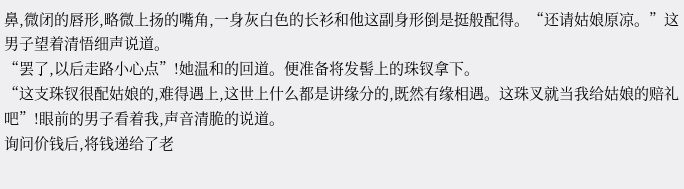鼻,微闭的唇形,略微上扬的嘴角,一身灰白色的长衫和他这副身形倒是挺般配得。“还请姑娘原凉。”这男子望着清悟细声说道。
“罢了,以后走路小心点”!她温和的回道。便准备将发髻上的珠钗拿下。
“这支珠钗很配姑娘的,难得遇上,这世上什么都是讲缘分的,既然有缘相遇。这珠叉就当我给姑娘的赔礼吧”!眼前的男子看着我,声音清脆的说道。
询问价钱后,将钱递给了老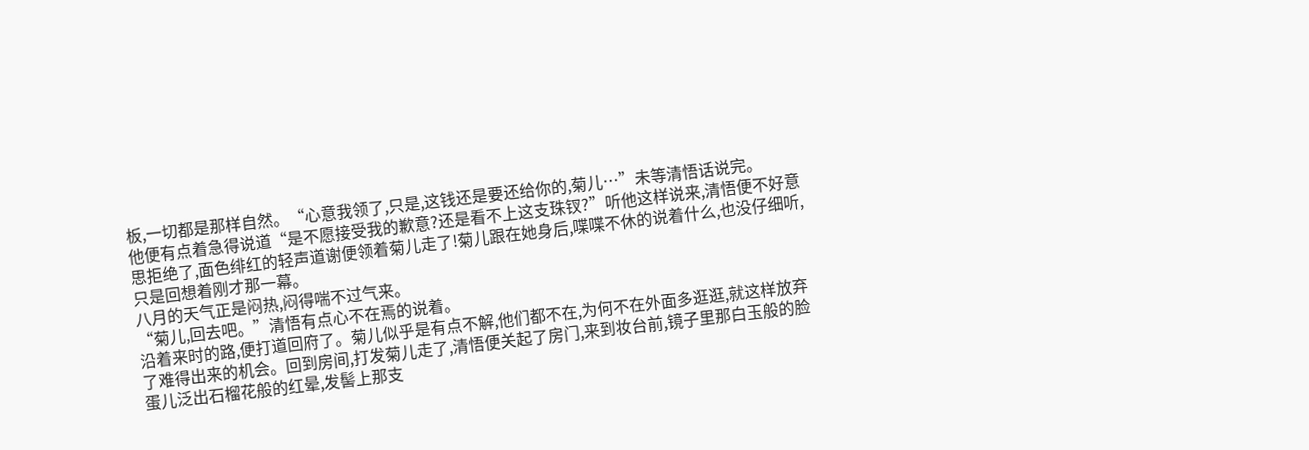板,一切都是那样自然。“心意我领了,只是,这钱还是要还给你的,菊儿…”未等清悟话说完。
他便有点着急得说道“是不愿接受我的歉意?还是看不上这支珠钗?”听他这样说来,清悟便不好意思拒绝了,面色绯红的轻声道谢便领着菊儿走了!菊儿跟在她身后,喋喋不休的说着什么,也没仔细听,只是回想着刚才那一幕。
八月的天气正是闷热,闷得喘不过气来。
“菊儿,回去吧。”清悟有点心不在焉的说着。
沿着来时的路,便打道回府了。菊儿似乎是有点不解,他们都不在,为何不在外面多逛逛,就这样放弃了难得出来的机会。回到房间,打发菊儿走了,清悟便关起了房门,来到妆台前,镜子里那白玉般的脸蛋儿泛出石榴花般的红晕,发髻上那支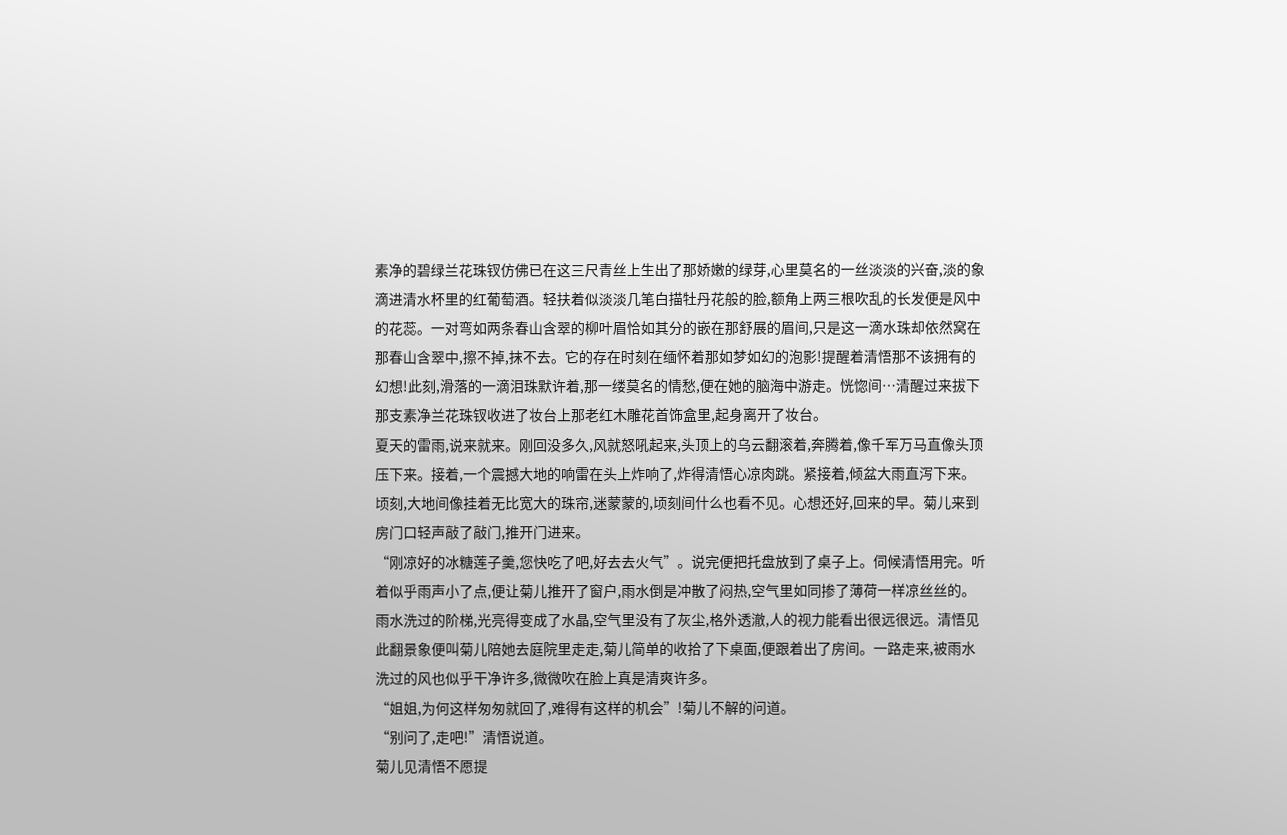素净的碧绿兰花珠钗仿佛已在这三尺青丝上生出了那娇嫩的绿芽,心里莫名的一丝淡淡的兴奋,淡的象滴进清水杯里的红葡萄酒。轻扶着似淡淡几笔白描牡丹花般的脸,额角上两三根吹乱的长发便是风中的花蕊。一对弯如两条春山含翠的柳叶眉恰如其分的嵌在那舒展的眉间,只是这一滴水珠却依然窝在那春山含翠中,擦不掉,抹不去。它的存在时刻在缅怀着那如梦如幻的泡影!提醒着清悟那不该拥有的幻想!此刻,滑落的一滴泪珠默许着,那一缕莫名的情愁,便在她的脑海中游走。恍惚间…清醒过来拔下那支素净兰花珠钗收进了妆台上那老红木雕花首饰盒里,起身离开了妆台。
夏天的雷雨,说来就来。刚回没多久,风就怒吼起来,头顶上的乌云翻滚着,奔腾着,像千军万马直像头顶压下来。接着,一个震撼大地的响雷在头上炸响了,炸得清悟心凉肉跳。紧接着,倾盆大雨直泻下来。顷刻,大地间像挂着无比宽大的珠帘,迷蒙蒙的,顷刻间什么也看不见。心想还好,回来的早。菊儿来到房门口轻声敲了敲门,推开门进来。
“刚凉好的冰糖莲子羹,您快吃了吧,好去去火气”。说完便把托盘放到了桌子上。伺候清悟用完。听着似乎雨声小了点,便让菊儿推开了窗户,雨水倒是冲散了闷热,空气里如同掺了薄荷一样凉丝丝的。雨水洗过的阶梯,光亮得变成了水晶,空气里没有了灰尘,格外透澈,人的视力能看出很远很远。清悟见此翻景象便叫菊儿陪她去庭院里走走,菊儿简单的收拾了下桌面,便跟着出了房间。一路走来,被雨水洗过的风也似乎干净许多,微微吹在脸上真是清爽许多。
“姐姐,为何这样匆匆就回了,难得有这样的机会”!菊儿不解的问道。
“别问了,走吧!”清悟说道。
菊儿见清悟不愿提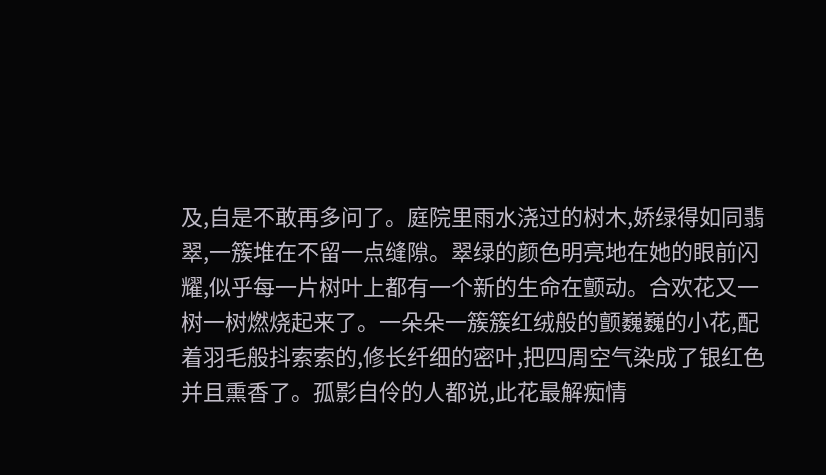及,自是不敢再多问了。庭院里雨水浇过的树木,娇绿得如同翡翠,一簇堆在不留一点缝隙。翠绿的颜色明亮地在她的眼前闪耀,似乎每一片树叶上都有一个新的生命在颤动。合欢花又一树一树燃烧起来了。一朵朵一簇簇红绒般的颤巍巍的小花,配着羽毛般抖索索的,修长纤细的密叶,把四周空气染成了银红色并且熏香了。孤影自伶的人都说,此花最解痴情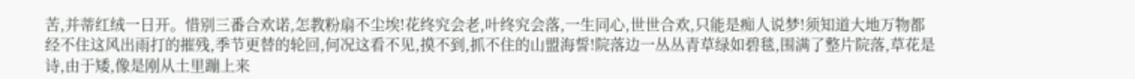苦,并蒂红绒一日开。惜别三番合欢诺,怎教粉扇不尘埃!花终究会老,叶终究会落,一生同心,世世合欢,只能是痴人说梦!须知道大地万物都经不住这风出雨打的摧残,季节更替的轮回,何况这看不见,摸不到,抓不住的山盟海誓!院落边一丛丛青草绿如碧毯,围满了整片院落,草花是诗,由于矮,像是刚从土里蹦上来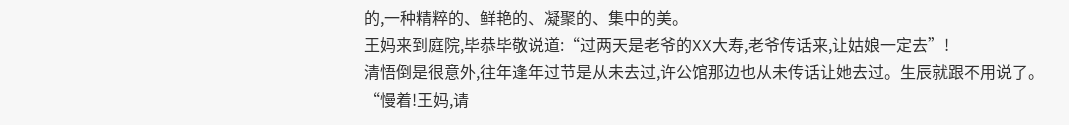的,一种精粹的、鲜艳的、凝聚的、集中的美。
王妈来到庭院,毕恭毕敬说道:“过两天是老爷的XX大寿,老爷传话来,让姑娘一定去”!
清悟倒是很意外,往年逢年过节是从未去过,许公馆那边也从未传话让她去过。生辰就跟不用说了。
“慢着!王妈,请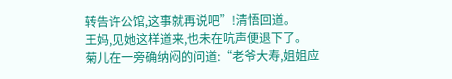转告许公馆,这事就再说吧”!清悟回道。
王妈,见她这样道来,也未在吭声便退下了。
菊儿在一旁确纳闷的问道:“老爷大寿,姐姐应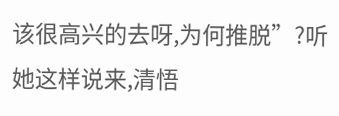该很高兴的去呀,为何推脱”?听她这样说来,清悟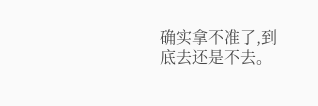确实拿不准了,到底去还是不去。